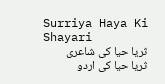Surriya Haya Ki Shayari
ثریا حیا کی شاعری
ثریا حیا کی اردو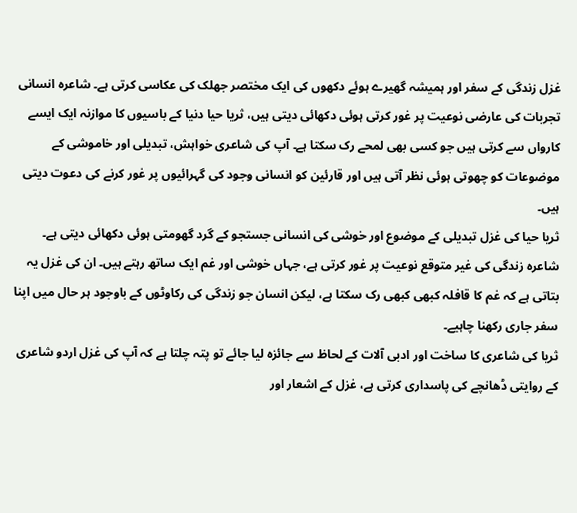غزل زندگی کے سفر اور ہمیشہ گھیرے ہوئے دکھوں کی ایک مختصر جھلک کی عکاسی کرتی ہے۔ شاعرہ انسانی تجربات کی عارضی نوعیت پر غور کرتی ہوئی دکھائی دیتی ہیں، ثریا حیا دنیا کے باسیوں کا موازنہ ایک ایسے کارواں سے کرتی ہیں جو کسی بھی لمحے رک سکتا ہے۔ آپ کی شاعری خواہش، تبدیلی اور خاموشی کے موضوعات کو چھوتی ہوئی نظر آتی ہیں اور قارئین کو انسانی وجود کی گہرائیوں پر غور کرنے کی دعوت دیتی ہیں۔
ثریا حیا کی غزل تبدیلی کے موضوع اور خوشی کی انسانی جستجو کے گرد گھومتی ہوئی دکھائی دیتی ہے۔ شاعرہ زندگی کی غیر متوقع نوعیت پر غور کرتی ہے، جہاں خوشی اور غم ایک ساتھ رہتے ہیں۔ ان کی غزل یہ بتاتی ہے کہ غم کا قافلہ کبھی کبھی رک سکتا ہے، لیکن انسان جو زندگی کی رکاوٹوں کے باوجود ہر حال میں اپنا سفر جاری رکھنا چاہیے۔
ثریا کی شاعری کا ساخت اور ادبی آلات کے لحاظ سے جائزہ لیا جائے تو پتہ چلتا ہے کہ آپ کی غزل اردو شاعری کے روایتی ڈھانچے کی پاسداری کرتی ہے، غزل کے اشعار اور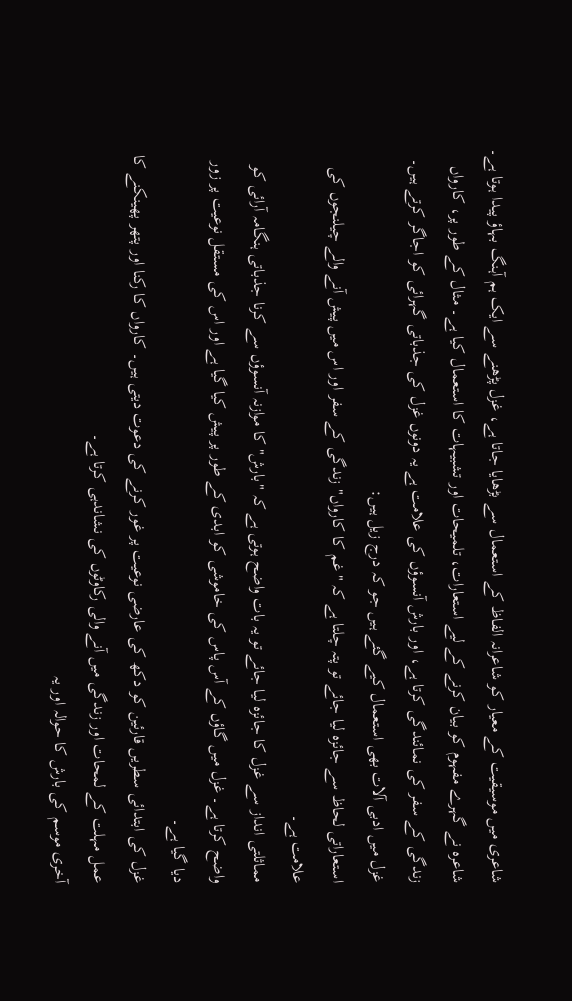شاعری میں موسیقیت کے معیار کو شاعرانہ الفاظ کے استعمال سے بڑھایا جاتا ہے، غزل پڑھنے سے ایک ہم آہنگ بہاؤ پیدا ہوتا ہے۔ شاعرہ نے گہرے مفہوم کو بیان کرنے کے لیے استعارات، تلمیحات اور تشبیہات کا استعمال کیا ہے۔ مثال کے طور پر، کارواں زندگی کے سفر کی نمائندگی کرتا ہے، اور بارش آنسوؤں کی علامت ہے یہ دونوں غزل کی جذباتی گہرائی کو اجاگر کرتے ہیں۔
غزل میں ادبی آلات بھی استعمال کیے گئے ہیں جو کہ درج زیل ہیں:
استعاراتی لحاظ سے جائزہ لیا جائے تو پتہ چلتا ہے کہ "غم کا کارواں" زندگی کے سفر اور اس میں پیش آنے والے چیلنجوں کی علامت ہے۔
مماثلتی انداز سے غزل کا جائزہ لیا جائے تو یہ بات واضح ہوتی ہے کہ "بارش" کا موازنہ آنسوؤں سے کرنا جذباتی ہنگامہ آرائی کو واضح کرتا ہے۔ غزل میں گاؤں کے آس پاس کی خاموشی کو ابدی کے طور پر پیش کیا گیا ہے اور اس کی مستقل نوعیت پر زور دیا گیا ہے۔
غزل کی ابتدائی سطریں قارئین کو دکھ کی عارضی نوعیت پر غور کرنے کی دعوت دیتی ہیں۔ کارواں کا رکنا اور پتھر پھینکنے کا عمل مہلت کے لمحات اور زندگی میں آنے والی رکاوٹوں کی نشاندہی کرتا ہے۔
آخری موسم کی بارش کا حوالہ اور یہ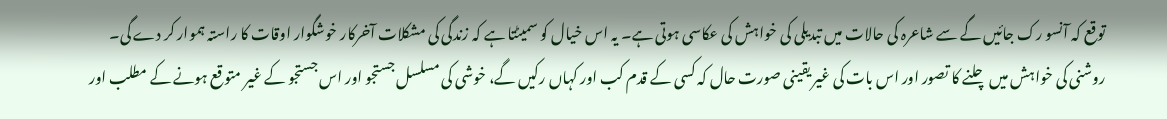توقع کہ آنسو رک جائیں گے سے شاعرہ کی حالات میں تبدیلی کی خواہش کی عکاسی ہوتی ہے۔ یہ اس خیال کو سمیٹتا ہے کہ زندگی کی مشکلات آخرکار خوشگوار اوقات کا راستہ ہموار کر دے گی۔
روشنی کی خواہش میں چلنے کا تصور اور اس بات کی غیر یقینی صورت حال کہ کسی کے قدم کب اور کہاں رکیں گے، خوشی کی مسلسل جستجو اور اس جستجو کے غیر متوقع ہونے کے مطلب اور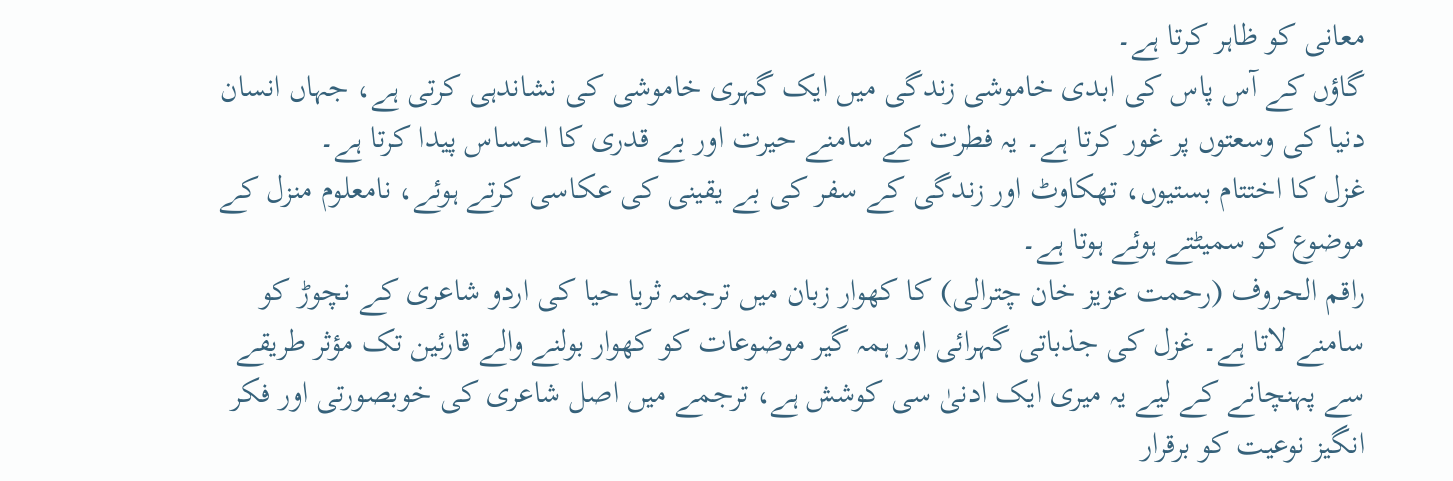معانی کو ظاہر کرتا ہے۔
گاؤں کے آس پاس کی ابدی خاموشی زندگی میں ایک گہری خاموشی کی نشاندہی کرتی ہے، جہاں انسان دنیا کی وسعتوں پر غور کرتا ہے۔ یہ فطرت کے سامنے حیرت اور بے قدری کا احساس پیدا کرتا ہے۔
غزل کا اختتام بستیوں، تھکاوٹ اور زندگی کے سفر کی بے یقینی کی عکاسی کرتے ہوئے، نامعلوم منزل کے موضوع کو سمیٹتے ہوئے ہوتا ہے۔
راقم الحروف (رحمت عزیز خان چترالی) کا کھوار زبان میں ترجمہ ثریا حیا کی اردو شاعری کے نچوڑ کو سامنے لاتا ہے۔ غزل کی جذباتی گہرائی اور ہمہ گیر موضوعات کو کھوار بولنے والے قارئین تک مؤثر طریقے سے پہنچانے کے لیے یہ میری ایک ادنیٰ سی کوشش ہے، ترجمے میں اصل شاعری کی خوبصورتی اور فکر انگیز نوعیت کو برقرار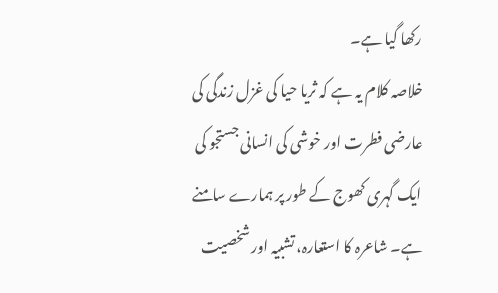رکھا گیا ہے۔
خلاصہ کلام یہ ہے کہ ثریا حیا کی غزل زندگی کی عارضی فطرت اور خوشی کی انسانی جستجو کی ایک گہری کھوج کے طور پر ہمارے سامنے ہے۔ شاعرہ کا استعارہ، تشبیہ اور شخصیت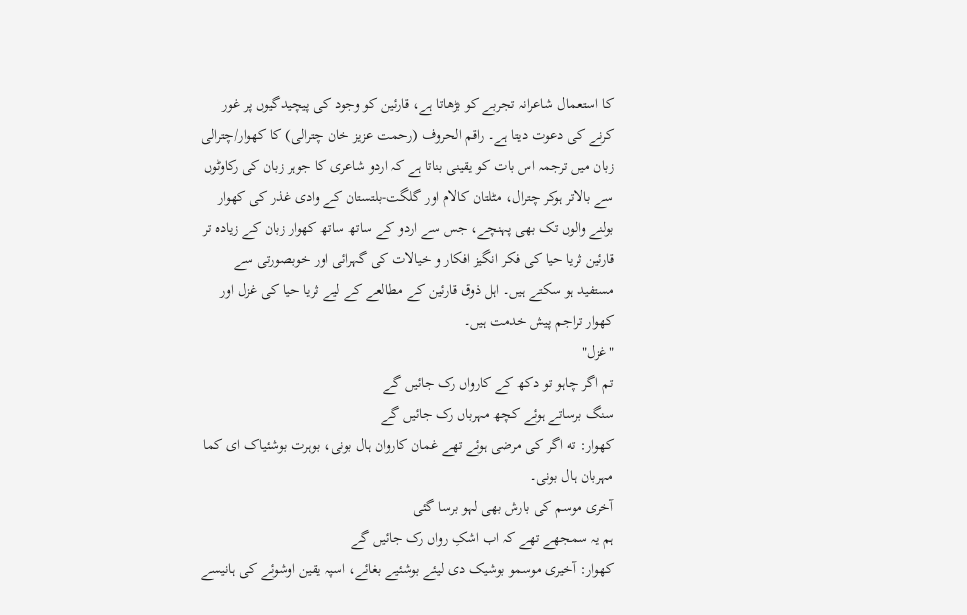کا استعمال شاعرانہ تجربے کو بڑھاتا ہے، قارئین کو وجود کی پیچیدگیوں پر غور کرنے کی دعوت دیتا ہے۔ راقم الحروف (رحمت عزیز خان چترالی) کا کھوار/چترالی زبان میں ترجمہ اس بات کو یقینی بناتا ہے کہ اردو شاعری کا جوہر زبان کی رکاوٹوں سے بالاتر ہوکر چترال، مٹلتان کالام اور گلگت-بلتستان کے وادی غذر کی کھوار بولنے والوں تک بھی پہنچے، جس سے اردو کے ساتھ ساتھ کھوار زبان کے زیادہ تر قارئین ثریا حیا کی فکر انگیز افکار و خیالات کی گہرائی اور خوبصورتی سے مستفید ہو سکتے ہیں۔ اہل ذوق قارئین کے مطالعے کے لیے ثریا حیا کی غزل اور کھوار تراجم پیش خدمت ہیں۔
"غزل"
تم اگر چاہو تو دکھ کے کارواں رک جائیں گے
سنگ برساتے ہوئے کچھ مہرباں رک جائیں گے
کھوار: ته اگر کی مرضی ہوئے تھے غمان کاروان ہال بونی، بوہرت بوشئیاک ای کما مہربان ہال بونی۔
آخری موسم کی بارش بھی لہو برسا گئی
ہم یہ سمجھے تھے کہ اب اشکِ رواں رک جائیں گے
کھوار: آخیری موسمو بوشیک دی لیئے بوشئیے بغائے، اسپہ یقین اوشوئے کی ہانیسے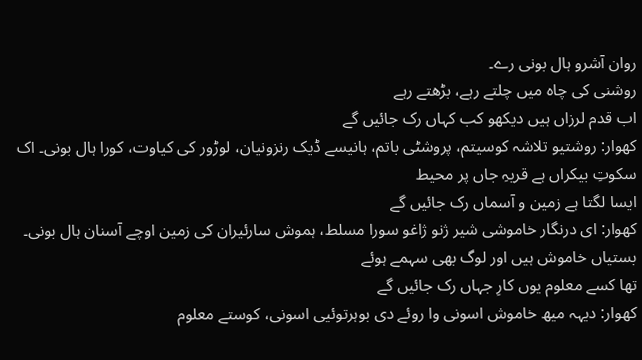روان آشرو ہال بونی رے۔
روشنی کی چاہ میں چلتے رہے، بڑھتے رہے
اب قدم لرزاں ہیں دیکھو کب کہاں رک جائیں گے
کھوار: روشتیو تلاشہ کوسیتم، پروشٹی باتم، ہانیسے ڈیک رنزونیان، لوڑور کی کیاوت، کورا ہال بونی۔ اک سکوتِ بیکراں ہے قریہِ جاں پر محیط
ایسا لگتا ہے زمین و آسماں رک جائیں گے
کھوار: ای درنگار خاموشی شیر ژنو ژاغو سورا مسلط، ہموش سارئیران کی زمین اوچے آسنان ہال بونی۔
بستیاں خاموش ہیں اور لوگ بھی سہمے ہوئے
تھا کسے معلوم یوں کارِ جہاں رک جائیں گے
کھوار: دیہہ میھ خاموش اسونی وا روئے دی بوہرتوئیی اسونی، کوستے معلوم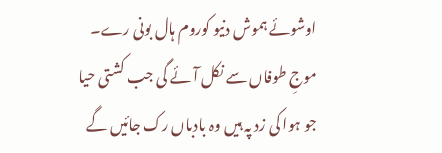اوشوئے ہموش دنیو کوروم ہال بونی رے۔
موجِ طوفاں سے نکل آئے گی جب کشتی حیا
جو ہوا کی زد پہ ہیں وہ بادباں رک جائیں گے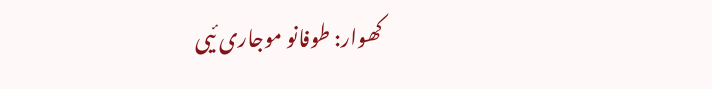کھوار: طوفانو موجاری ئیی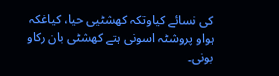کی نسائے کیاوتکہ کھشٹیی حیا، کیاغکہ ہواو پروشٹہ اسونی ہتے کھشٹی بان رکاو بونی۔